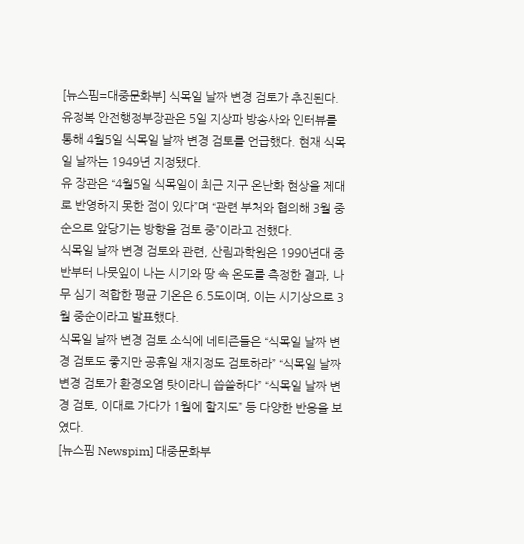[뉴스핌=대중문화부] 식목일 날짜 변경 검토가 추진된다.
유정복 안전행정부장관은 5일 지상파 방송사와 인터뷰를 통해 4월5일 식목일 날짜 변경 검토를 언급했다. 현재 식목일 날짜는 1949년 지정됐다.
유 장관은 “4월5일 식목일이 최근 지구 온난화 현상을 제대로 반영하지 못한 점이 있다”며 “관련 부처와 협의해 3월 중순으로 앞당기는 방향을 검토 중”이라고 전했다.
식목일 날짜 변경 검토와 관련, 산림과학원은 1990년대 중반부터 나뭇잎이 나는 시기와 땅 속 온도를 측정한 결과, 나무 심기 적합한 평균 기온은 6.5도이며, 이는 시기상으로 3월 중순이라고 발표했다.
식목일 날짜 변경 검토 소식에 네티즌들은 “식목일 날짜 변경 검토도 좋지만 공휴일 재지정도 검토하라” “식목일 날짜 변경 검토가 환경오염 탓이라니 씁쓸하다” “식목일 날짜 변경 검토, 이대로 가다가 1월에 할지도” 등 다양한 반응을 보였다.
[뉴스핌 Newspim] 대중문화부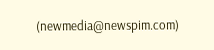(newmedia@newspim.com)